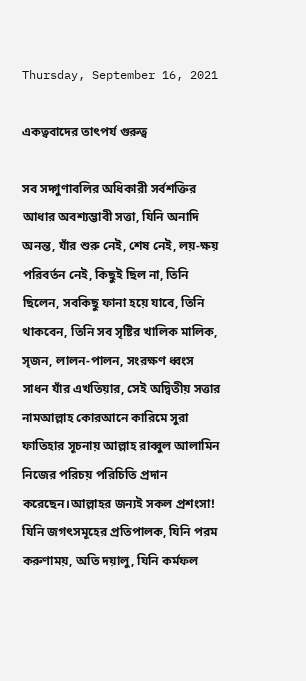Thursday, September 16, 2021

একত্ববাদের তাৎপর্য গুরুত্ব

সব সদ্গুণাবলির অধিকারী সর্বশক্তির আধার অবশ্যম্ভাবী সত্তা, যিনি অনাদি অনন্ত, যাঁর শুরু নেই, শেষ নেই, লয়-ক্ষয় পরিবর্তন নেই, কিছুই ছিল না, তিনি ছিলেন, সবকিছু ফানা হয়ে যাবে, তিনি থাকবেন, তিনি সব সৃষ্টির খালিক মালিক, সৃজন, লালন-পালন, সংরক্ষণ ধ্বংস সাধন যাঁর এখতিয়ার, সেই অদ্বিতীয় সত্তার নামআল্লাহ কোরআনে কারিমে সুরা ফাতিহার সূচনায় আল্লাহ রাব্বুল আলামিন নিজের পরিচয় পরিচিতি প্রদান করেছেন।আল্লাহর জন্যই সকল প্রশংসা! যিনি জগৎসমূহের প্রতিপালক, যিনি পরম করুণাময়, অতি দয়ালু, যিনি কর্মফল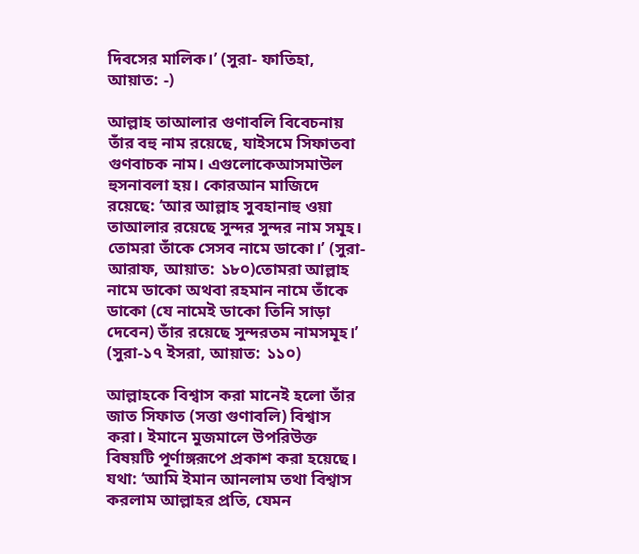দিবসের মালিক।’ (সুরা- ফাতিহা, আয়াত: -)

আল্লাহ তাআলার গুণাবলি বিবেচনায় তাঁর বহু নাম রয়েছে, যাইসমে সিফাতবা গুণবাচক নাম। এগুলোকেআসমাউল হুসনাবলা হয়। কোরআন মাজিদে রয়েছে: ‘আর আল্লাহ সুবহানাহু ওয়া তাআলার রয়েছে সুন্দর সুন্দর নাম সমূহ। তোমরা তাঁকে সেসব নামে ডাকো।’ (সুরা- আরাফ, আয়াত: ১৮০)তোমরা আল্লাহ নামে ডাকো অথবা রহমান নামে তাঁকে ডাকো (যে নামেই ডাকো তিনি সাড়া দেবেন) তাঁর রয়েছে সুন্দরতম নামসমূহ।’ (সুরা-১৭ ইসরা, আয়াত: ১১০)

আল্লাহকে বিশ্বাস করা মানেই হলো তাঁর জাত সিফাত (সত্তা গুণাবলি) বিশ্বাস করা। ইমানে মুজমালে উপরিউক্ত বিষয়টি পূর্ণাঙ্গরূপে প্রকাশ করা হয়েছে। যথা: ‘আমি ইমান আনলাম তথা বিশ্বাস করলাম আল্লাহর প্রতি, যেমন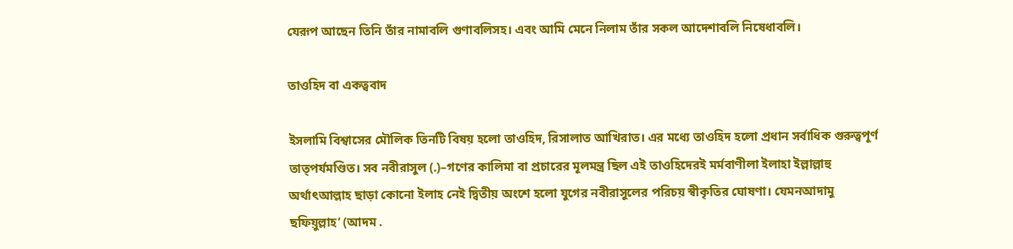যেরূপ আছেন তিনি তাঁর নামাবলি গুণাবলিসহ। এবং আমি মেনে নিলাম তাঁর সকল আদেশাবলি নিষেধাবলি।

তাওহিদ বা একত্ববাদ

ইসলামি বিশ্বাসের মৌলিক তিনটি বিষয় হলো তাওহিদ, রিসালাত আখিরাত। এর মধ্যে তাওহিদ হলো প্রধান সর্বাধিক গুরুত্বপূর্ণ তাত্পর্যমণ্ডিত। সব নবীরাসুল (.)–গণের কালিমা বা প্রচারের মূলমন্ত্র ছিল এই তাওহিদেরই মর্মবাণীলা ইলাহা ইল্লাল্লাহু অর্থাৎআল্লাহ ছাড়া কোনো ইলাহ নেই দ্বিতীয় অংশে হলো যুগের নবীরাসুলের পরিচয় স্বীকৃতির ঘোষণা। যেমনআদামু ছফিয়ুল্লাহ’ (আদম .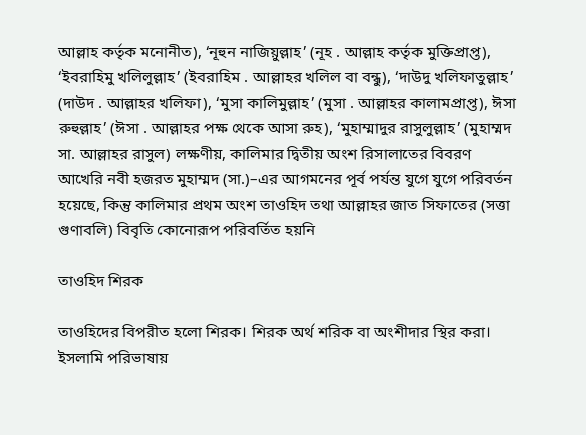আল্লাহ কর্তৃক মনোনীত), ‘নূহুন নাজিয়ুল্লাহ’ (নূহ . আল্লাহ কর্তৃক মুক্তিপ্রাপ্ত), ‘ইবরাহিমু খলিলুল্লাহ’ (ইবরাহিম . আল্লাহর খলিল বা বন্ধু), ‘দাউদু খলিফাতুল্লাহ’ (দাউদ . আল্লাহর খলিফা), ‘মুসা কালিমুল্লাহ’ (মুসা . আল্লাহর কালামপ্রাপ্ত), ঈসা রুহুল্লাহ’ (ঈসা . আল্লাহর পক্ষ থেকে আসা রুহ), ‘মুহাম্মাদুর রাসুলুল্লাহ’ (মুহাম্মদ সা. আল্লাহর রাসুল) লক্ষণীয়, কালিমার দ্বিতীয় অংশ রিসালাতের বিবরণ আখেরি নবী হজরত মুহাম্মদ (সা.)–এর আগমনের পূর্ব পর্যন্ত যুগে যুগে পরিবর্তন হয়েছে, কিন্তু কালিমার প্রথম অংশ তাওহিদ তথা আল্লাহর জাত সিফাতের (সত্তা গুণাবলি) বিবৃতি কোনোরূপ পরিবর্তিত হয়নি

তাওহিদ শিরক

তাওহিদের বিপরীত হলো শিরক। শিরক অর্থ শরিক বা অংশীদার স্থির করা। ইসলামি পরিভাষায়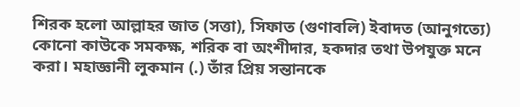শিরক হলো আল্লাহর জাত (সত্তা), সিফাত (গুণাবলি) ইবাদত (আনুগত্যে) কোনো কাউকে সমকক্ষ, শরিক বা অংশীদার, হকদার তথা উপযুক্ত মনে করা। মহাজ্ঞানী লুকমান (.) তাঁর প্রিয় সন্তানকে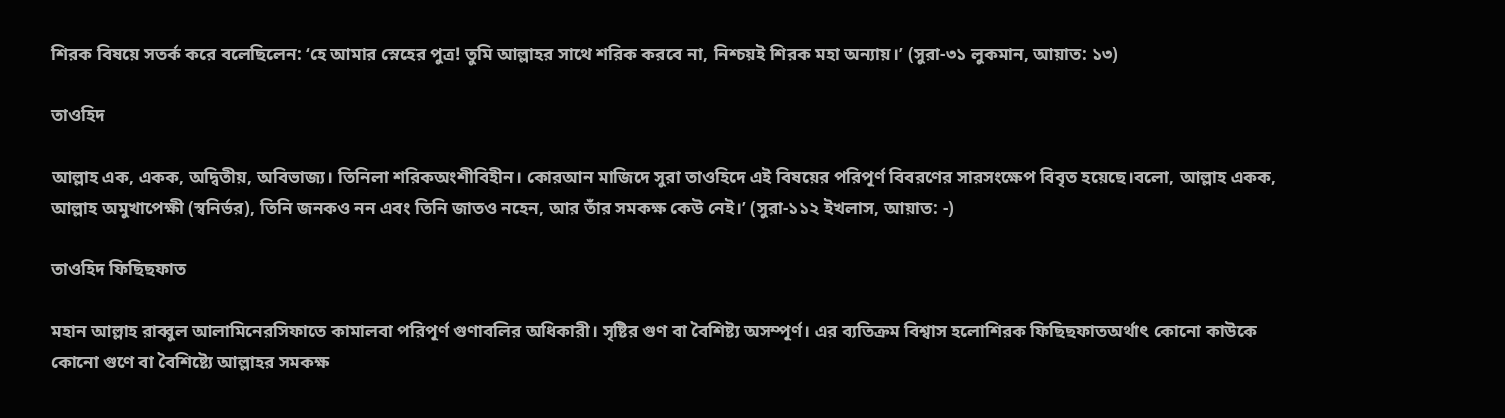শিরক বিষয়ে সতর্ক করে বলেছিলেন: ‘হে আমার স্নেহের পুত্র! তুমি আল্লাহর সাথে শরিক করবে না, নিশ্চয়ই শিরক মহা অন্যায়।’ (সুরা-৩১ লুকমান, আয়াত: ১৩)

তাওহিদ

আল্লাহ এক, একক, অদ্বিতীয়, অবিভাজ্য। তিনিলা শরিকঅংশীবিহীন। কোরআন মাজিদে সুরা তাওহিদে এই বিষয়ের পরিপূর্ণ বিবরণের সারসংক্ষেপ বিবৃত হয়েছে।বলো, আল্লাহ একক, আল্লাহ অমুখাপেক্ষী (স্বনির্ভর), তিনি জনকও নন এবং তিনি জাতও নহেন, আর তাঁর সমকক্ষ কেউ নেই।’ (সুরা-১১২ ইখলাস, আয়াত: -)

তাওহিদ ফিছিছফাত

মহান আল্লাহ রাব্বুল আলামিনেরসিফাতে কামালবা পরিপূর্ণ গুণাবলির অধিকারী। সৃষ্টির গুণ বা বৈশিষ্ট্য অসম্পূর্ণ। এর ব্যতিক্রম বিশ্বাস হলোশিরক ফিছিছফাতঅর্থাৎ কোনো কাউকে কোনো গুণে বা বৈশিষ্ট্যে আল্লাহর সমকক্ষ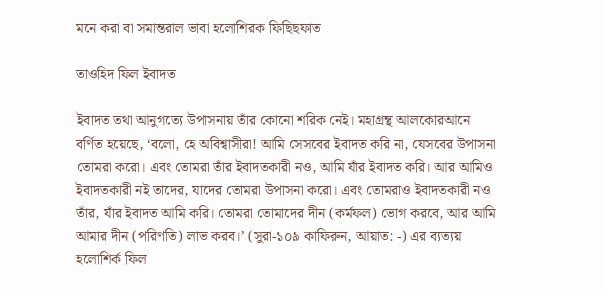মনে করা বা সমান্তরাল ভাবা হলোশিরক ফিছিছফাত

তাওহিদ ফিল ইবাদত

ইবাদত তথা আনুগত্যে উপাসনায় তাঁর কোনো শরিক নেই। মহাগ্রন্থ আলকোরআনে বর্ণিত হয়েছে, ‘বলো, হে অবিশ্বাসীরা! আমি সেসবের ইবাদত করি না, যেসবের উপাসনা তোমরা করো। এবং তোমরা তাঁর ইবাদতকারী নও, আমি যাঁর ইবাদত করি। আর আমিও ইবাদতকারী নই তাদের, যাদের তোমরা উপাসনা করো। এবং তোমরাও ইবাদতকারী নও তাঁর, যাঁর ইবাদত আমি করি। তোমরা তোমাদের দীন (কর্মফল) ভোগ করবে, আর আমি আমার দীন (পরিণতি) লাভ করব।’ (সুরা-১০৯ কাফিরুন, আয়াত: -) এর ব্যত্যয় হলোশির্ক ফিল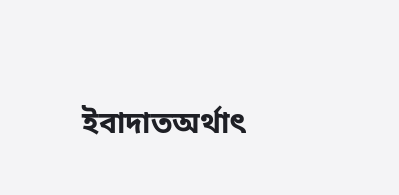ইবাদাতঅর্থাৎ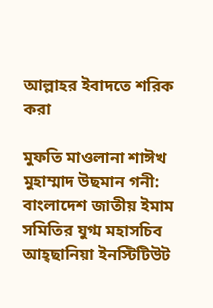আল্লাহর ইবাদতে শরিক করা

মুফতি মাওলানা শাঈখ মুহাম্মাদ উছমান গনী: বাংলাদেশ জাতীয় ইমাম সমিতির যুগ্ম মহাসচিব আহ্ছানিয়া ইনস্টিটিউট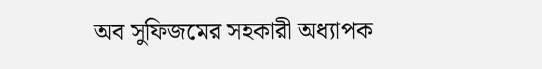অব সুফিজমের সহকারী অধ্যাপক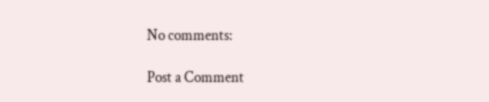No comments:

Post a Comment